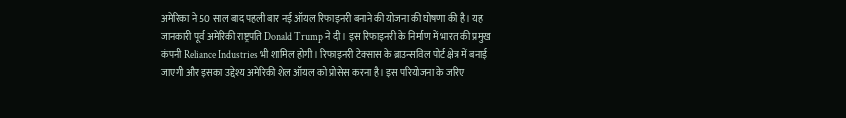अमेरिका ने 50 साल बाद पहली बार नई ऑयल रिफाइनरी बनाने की योजना की घोषणा की है। यह जानकारी पूर्व अमेरिकी राष्ट्रपति Donald Trump ने दी। इस रिफाइनरी के निर्माण में भारत की प्रमुख कंपनी Reliance Industries भी शामिल होगी। रिफाइनरी टेक्सास के ब्राउन्सविल पोर्ट क्षेत्र में बनाई जाएगी और इसका उद्देश्य अमेरिकी शेल ऑयल को प्रोसेस करना है। इस परियोजना के जरिए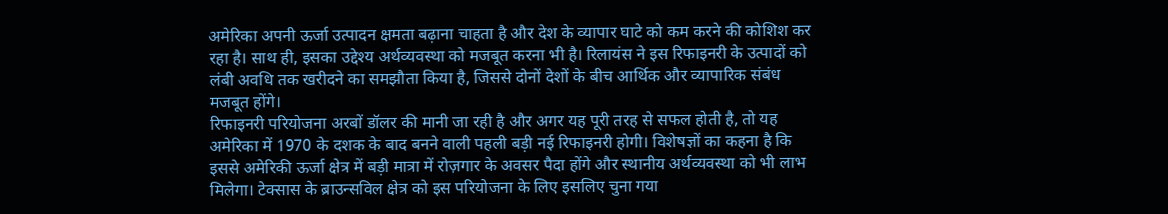अमेरिका अपनी ऊर्जा उत्पादन क्षमता बढ़ाना चाहता है और देश के व्यापार घाटे को कम करने की कोशिश कर रहा है। साथ ही, इसका उद्देश्य अर्थव्यवस्था को मजबूत करना भी है। रिलायंस ने इस रिफाइनरी के उत्पादों को लंबी अवधि तक खरीदने का समझौता किया है, जिससे दोनों देशों के बीच आर्थिक और व्यापारिक संबंध मजबूत होंगे।
रिफाइनरी परियोजना अरबों डॉलर की मानी जा रही है और अगर यह पूरी तरह से सफल होती है, तो यह अमेरिका में 1970 के दशक के बाद बनने वाली पहली बड़ी नई रिफाइनरी होगी। विशेषज्ञों का कहना है कि इससे अमेरिकी ऊर्जा क्षेत्र में बड़ी मात्रा में रोज़गार के अवसर पैदा होंगे और स्थानीय अर्थव्यवस्था को भी लाभ मिलेगा। टेक्सास के ब्राउन्सविल क्षेत्र को इस परियोजना के लिए इसलिए चुना गया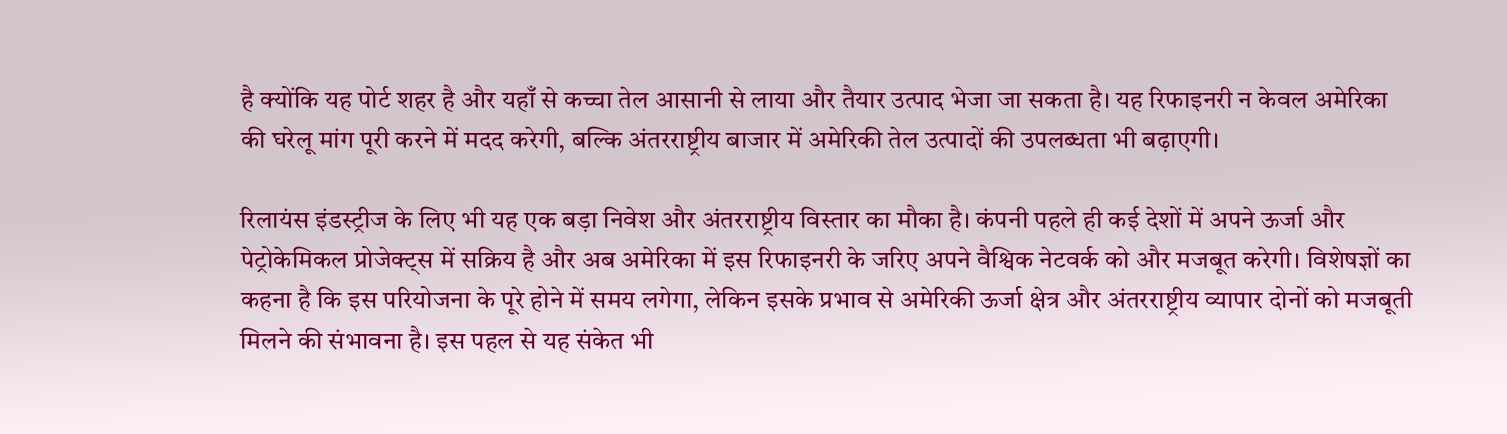है क्योंकि यह पोर्ट शहर है और यहाँ से कच्चा तेल आसानी से लाया और तैयार उत्पाद भेजा जा सकता है। यह रिफाइनरी न केवल अमेरिका की घरेलू मांग पूरी करने में मदद करेगी, बल्कि अंतरराष्ट्रीय बाजार में अमेरिकी तेल उत्पादों की उपलब्धता भी बढ़ाएगी।

रिलायंस इंडस्ट्रीज के लिए भी यह एक बड़ा निवेश और अंतरराष्ट्रीय विस्तार का मौका है। कंपनी पहले ही कई देशों में अपने ऊर्जा और पेट्रोकेमिकल प्रोजेक्ट्स में सक्रिय है और अब अमेरिका में इस रिफाइनरी के जरिए अपने वैश्विक नेटवर्क को और मजबूत करेगी। विशेषज्ञों का कहना है कि इस परियोजना के पूरे होने में समय लगेगा, लेकिन इसके प्रभाव से अमेरिकी ऊर्जा क्षेत्र और अंतरराष्ट्रीय व्यापार दोनों को मजबूती मिलने की संभावना है। इस पहल से यह संकेत भी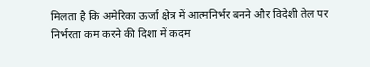मिलता है कि अमेरिका ऊर्जा क्षेत्र में आत्मनिर्भर बनने और विदेशी तेल पर निर्भरता कम करने की दिशा में कदम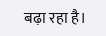बढ़ा रहा है।